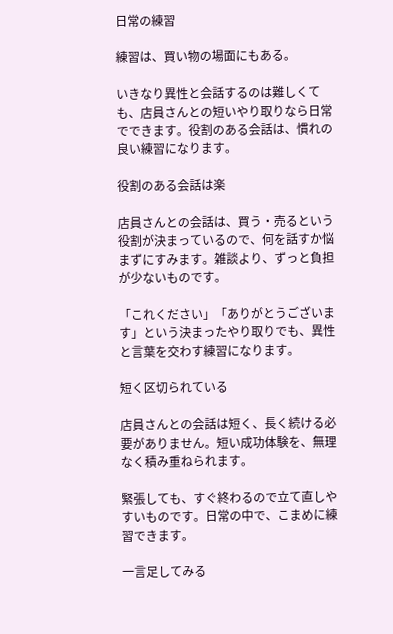日常の練習

練習は、買い物の場面にもある。

いきなり異性と会話するのは難しくても、店員さんとの短いやり取りなら日常でできます。役割のある会話は、慣れの良い練習になります。

役割のある会話は楽

店員さんとの会話は、買う・売るという役割が決まっているので、何を話すか悩まずにすみます。雑談より、ずっと負担が少ないものです。

「これください」「ありがとうございます」という決まったやり取りでも、異性と言葉を交わす練習になります。

短く区切られている

店員さんとの会話は短く、長く続ける必要がありません。短い成功体験を、無理なく積み重ねられます。

緊張しても、すぐ終わるので立て直しやすいものです。日常の中で、こまめに練習できます。

一言足してみる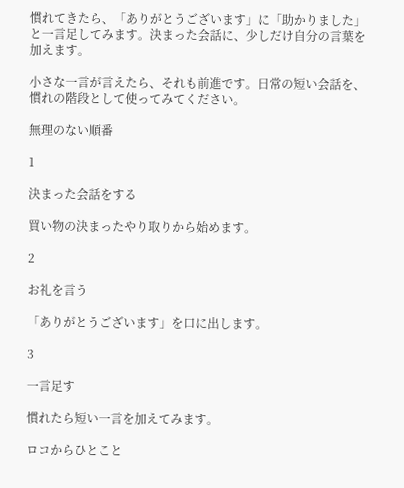慣れてきたら、「ありがとうございます」に「助かりました」と一言足してみます。決まった会話に、少しだけ自分の言葉を加えます。

小さな一言が言えたら、それも前進です。日常の短い会話を、慣れの階段として使ってみてください。

無理のない順番

1

決まった会話をする

買い物の決まったやり取りから始めます。

2

お礼を言う

「ありがとうございます」を口に出します。

3

一言足す

慣れたら短い一言を加えてみます。

ロコからひとこと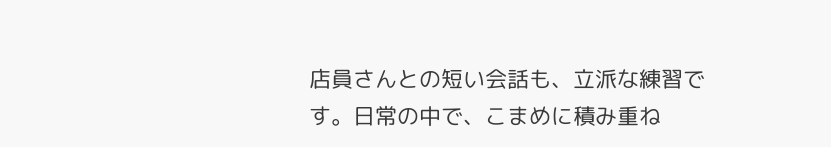店員さんとの短い会話も、立派な練習です。日常の中で、こまめに積み重ね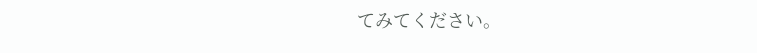てみてください。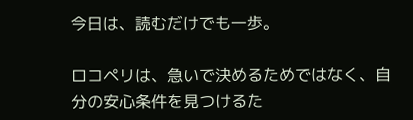今日は、読むだけでも一歩。

ロコペリは、急いで決めるためではなく、自分の安心条件を見つけるた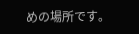めの場所です。